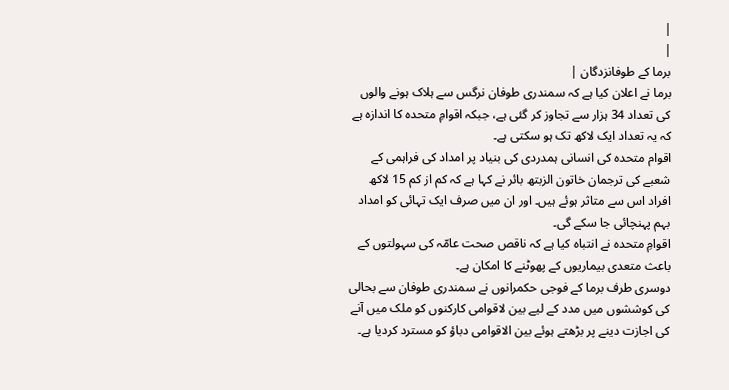|
|
برما کے طوفانزدگان |
برما نے اعلان کیا ہے کہ سمندری طوفان نرگس سے ہلاک ہونے والوں کی تعداد 34 ہزار سے تجاوز کر گئی ہے، جبکہ اقوامِ متحدہ کا اندازہ ہے کہ یہ تعداد ایک لاکھ تک ہو سکتی ہے۔
اقوام متحدہ کی انسانی ہمدردی کی بنیاد پر امداد کی فراہمی کے شعبے کی ترجمان خاتون الزبتھ بائر نے کہا ہے کہ کم از کم 15 لاکھ افراد اس سے متاثر ہوئے ہیں۔ اور ان میں صرف ایک تہائی کو امداد بہم پہنچائی جا سکے گی۔
اقوامِ متحدہ نے انتباہ کیا ہے کہ ناقص صحت عامّہ کی سہولتوں کے باعث متعدی بیماریوں کے پھوٹنے کا امکان ہے۔
دوسری طرف برما کے فوجی حکمرانوں نے سمندری طوفان سے بحالی کی کوششوں میں مدد کے لیے بین لاقوامی کارکنوں کو ملک میں آنے کی اجازت دینے پر بڑھتے ہوئے بین الاقوامی دباؤ کو مسترد کردیا ہے۔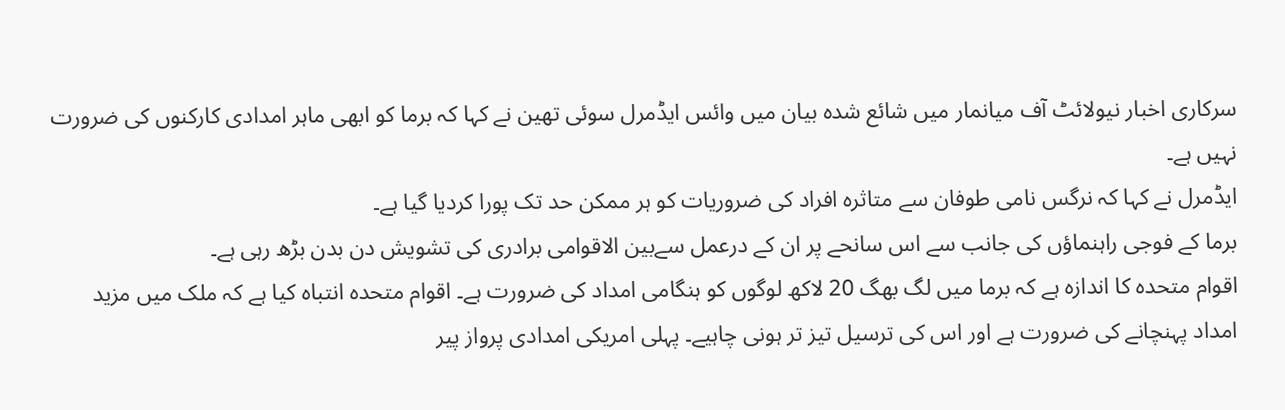سرکاری اخبار نیولائٹ آف میانمار میں شائع شدہ بیان میں وائس ایڈمرل سوئی تھین نے کہا کہ برما کو ابھی ماہر امدادی کارکنوں کی ضرورت نہیں ہے۔
ایڈمرل نے کہا کہ نرگس نامی طوفان سے متاثرہ افراد کی ضروریات کو ہر ممکن حد تک پورا کردیا گیا ہے۔
برما کے فوجی راہنماؤں کی جانب سے اس سانحے پر ان کے درعمل سےبین الاقوامی برادری کی تشویش دن بدن بڑھ رہی ہے۔
اقوام متحدہ کا اندازہ ہے کہ برما میں لگ بھگ 20 لاکھ لوگوں کو ہنگامی امداد کی ضرورت ہے۔ اقوام متحدہ انتباہ کیا ہے کہ ملک میں مزید امداد پہنچانے کی ضرورت ہے اور اس کی ترسیل تیز تر ہونی چاہیے۔ پہلی امریکی امدادی پرواز پیر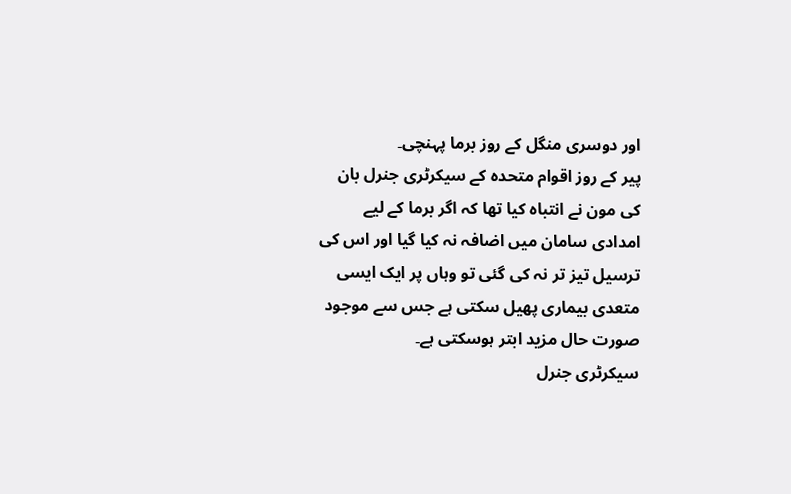اور دوسری منگل کے روز برما پہنچی۔
پیر کے روز اقوام متحدہ کے سیکرٹری جنرل بان کی مون نے انتباہ کیا تھا کہ اگر برما کے لیے امدادی سامان میں اضافہ نہ کیا گیا اور اس کی ترسیل تیز تر نہ کی گئی تو وہاں پر ایک ایسی متعدی بیماری پھیل سکتی ہے جس سے موجود صورت حال مزید ابتر ہوسکتی ہے۔
سیکرٹری جنرل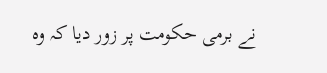نے برمی حکومت پر زور دیا کہ وہ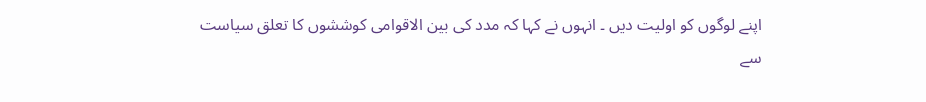اپنے لوگوں کو اولیت دیں ۔ انہوں نے کہا کہ مدد کی بین الاقوامی کوششوں کا تعلق سیاست سے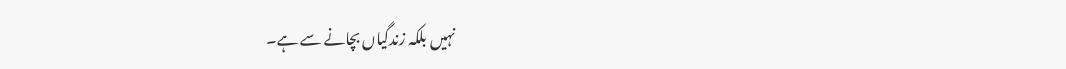نہیں بلکہ زندگیاں بچانے سے ہے۔